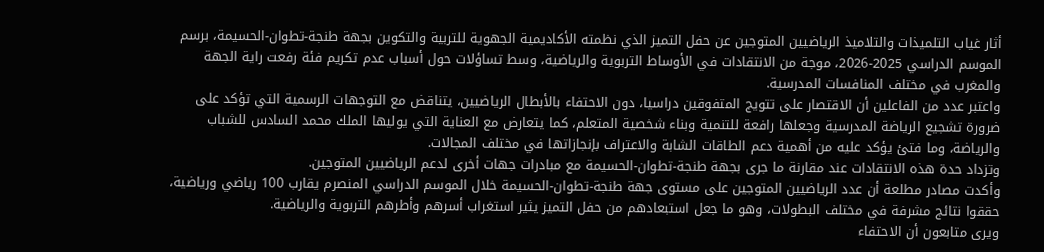أثار غياب التلميذات والتلاميذ الرياضيين المتوجين عن حفل التميز الذي نظمته الأكاديمية الجهوية للتربية والتكوين بجهة طنجة-تطوان-الحسيمة، برسم الموسم الدراسي 2025-2026، موجة من الانتقادات في الأوساط التربوية والرياضية، وسط تساؤلات حول أسباب عدم تكريم فئة رفعت راية الجهة والمغرب في مختلف المنافسات المدرسية.
واعتبر عدد من الفاعلين أن الاقتصار على تتويج المتفوقين دراسيا، دون الاحتفاء بالأبطال الرياضيين، يتناقض مع التوجهات الرسمية التي تؤكد على ضرورة تشجيع الرياضة المدرسية وجعلها رافعة للتنمية وبناء شخصية المتعلم، كما يتعارض مع العناية التي يوليها الملك محمد السادس للشباب والرياضة، وما فتئ يؤكد عليه من أهمية دعم الطاقات الشابة والاعتراف بإنجازاتها في مختلف المجالات.
وتزداد حدة هذه الانتقادات عند مقارنة ما جرى بجهة طنجة-تطوان-الحسيمة مع مبادرات جهات أخرى لدعم الرياضيين المتوجين.
وأكدت مصادر مطلعة أن عدد الرياضيين المتوجين على مستوى جهة طنجة-تطوان-الحسيمة خلال الموسم الدراسي المنصرم يقارب 100 رياضي ورياضية، حققوا نتائج مشرفة في مختلف البطولات، وهو ما جعل استبعادهم من حفل التميز يثير استغراب أسرهم وأطرهم التربوية والرياضية.
ويرى متابعون أن الاحتفاء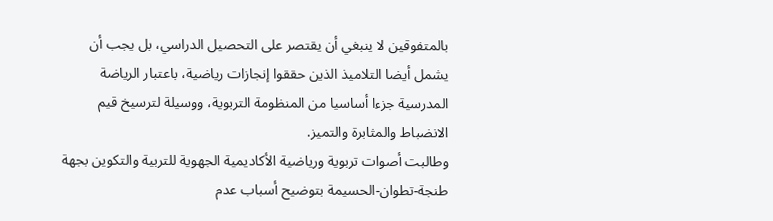بالمتفوقين لا ينبغي أن يقتصر على التحصيل الدراسي، بل يجب أن يشمل أيضا التلاميذ الذين حققوا إنجازات رياضية، باعتبار الرياضة المدرسية جزءا أساسيا من المنظومة التربوية، ووسيلة لترسيخ قيم الانضباط والمثابرة والتميز.
وطالبت أصوات تربوية ورياضية الأكاديمية الجهوية للتربية والتكوين بجهة طنجة-تطوان-الحسيمة بتوضيح أسباب عدم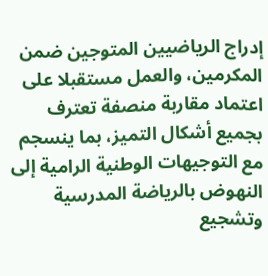إدراج الرياضيين المتوجين ضمن المكرمين، والعمل مستقبلا على اعتماد مقاربة منصفة تعترف بجميع أشكال التميز، بما ينسجم مع التوجيهات الوطنية الرامية إلى النهوض بالرياضة المدرسية وتشجيع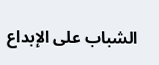الشباب على الإبداع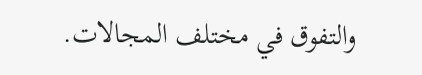والتفوق في مختلف المجالات.